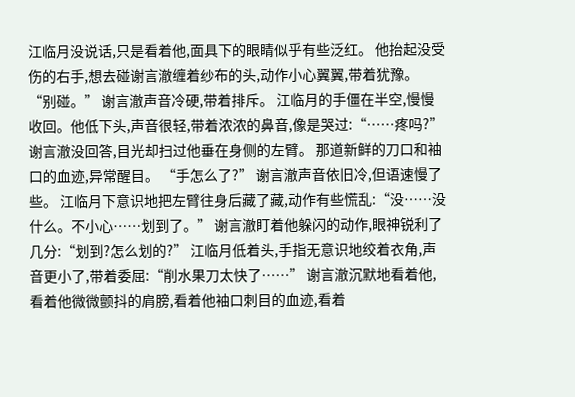江临月没说话,只是看着他,面具下的眼睛似乎有些泛红。 他抬起没受伤的右手,想去碰谢言澈缠着纱布的头,动作小心翼翼,带着犹豫。 “别碰。” 谢言澈声音冷硬,带着排斥。 江临月的手僵在半空,慢慢收回。他低下头,声音很轻,带着浓浓的鼻音,像是哭过:“……疼吗?” 谢言澈没回答,目光却扫过他垂在身侧的左臂。 那道新鲜的刀口和袖口的血迹,异常醒目。 “手怎么了?” 谢言澈声音依旧冷,但语速慢了些。 江临月下意识地把左臂往身后藏了藏,动作有些慌乱:“没……没什么。不小心……划到了。” 谢言澈盯着他躲闪的动作,眼神锐利了几分:“划到?怎么划的?” 江临月低着头,手指无意识地绞着衣角,声音更小了,带着委屈:“削水果刀太快了……” 谢言澈沉默地看着他,看着他微微颤抖的肩膀,看着他袖口刺目的血迹,看着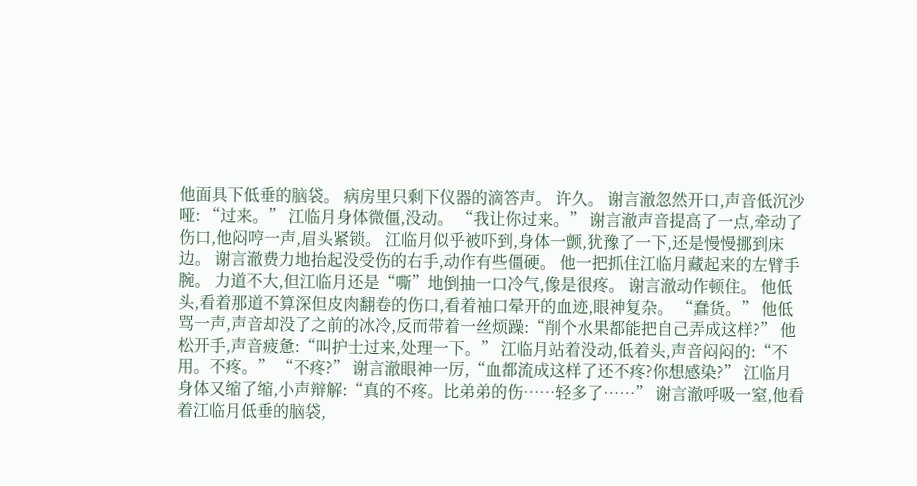他面具下低垂的脑袋。 病房里只剩下仪器的滴答声。 许久。 谢言澈忽然开口,声音低沉沙哑: “过来。” 江临月身体微僵,没动。 “我让你过来。” 谢言澈声音提高了一点,牵动了伤口,他闷哼一声,眉头紧锁。 江临月似乎被吓到,身体一颤,犹豫了一下,还是慢慢挪到床边。 谢言澈费力地抬起没受伤的右手,动作有些僵硬。 他一把抓住江临月藏起来的左臂手腕。 力道不大,但江临月还是“嘶”地倒抽一口冷气,像是很疼。 谢言澈动作顿住。 他低头,看着那道不算深但皮肉翻卷的伤口,看着袖口晕开的血迹,眼神复杂。 “蠢货。” 他低骂一声,声音却没了之前的冰冷,反而带着一丝烦躁:“削个水果都能把自己弄成这样?” 他松开手,声音疲惫:“叫护士过来,处理一下。” 江临月站着没动,低着头,声音闷闷的:“不用。不疼。” “不疼?” 谢言澈眼神一厉,“血都流成这样了还不疼?你想感染?” 江临月身体又缩了缩,小声辩解:“真的不疼。比弟弟的伤……轻多了……” 谢言澈呼吸一窒,他看着江临月低垂的脑袋,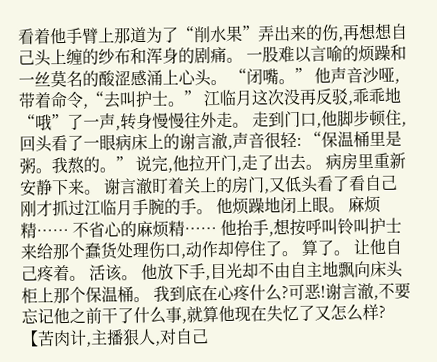看着他手臂上那道为了“削水果”弄出来的伤,再想想自己头上缠的纱布和浑身的剧痛。 一股难以言喻的烦躁和一丝莫名的酸涩感涌上心头。 “闭嘴。” 他声音沙哑,带着命令,“去叫护士。” 江临月这次没再反驳,乖乖地“哦”了一声,转身慢慢往外走。 走到门口,他脚步顿住,回头看了一眼病床上的谢言澈,声音很轻: “保温桶里是粥。我熬的。” 说完,他拉开门,走了出去。 病房里重新安静下来。 谢言澈盯着关上的房门,又低头看了看自己刚才抓过江临月手腕的手。 他烦躁地闭上眼。 麻烦精…… 不省心的麻烦精…… 他抬手,想按呼叫铃叫护士来给那个蠢货处理伤口,动作却停住了。 算了。 让他自己疼着。 活该。 他放下手,目光却不由自主地飘向床头柜上那个保温桶。 我到底在心疼什么?可恶!谢言澈,不要忘记他之前干了什么事,就算他现在失忆了又怎么样? 【苦肉计,主播狠人,对自己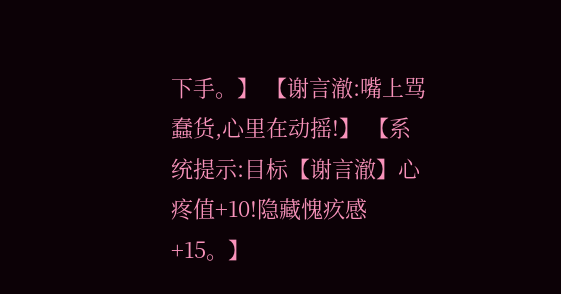下手。】 【谢言澈:嘴上骂蠢货,心里在动摇!】 【系统提示:目标【谢言澈】心疼值+10!隐藏愧疚感+15。】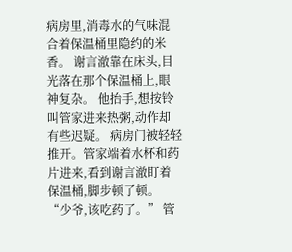病房里,消毒水的气味混合着保温桶里隐约的米香。 谢言澈靠在床头,目光落在那个保温桶上,眼神复杂。 他抬手,想按铃叫管家进来热粥,动作却有些迟疑。 病房门被轻轻推开。管家端着水杯和药片进来,看到谢言澈盯着保温桶,脚步顿了顿。 “少爷,该吃药了。” 管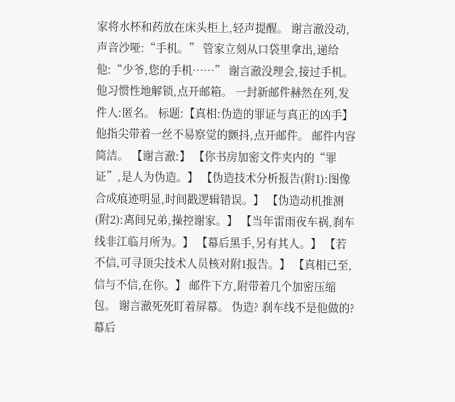家将水杯和药放在床头柜上,轻声提醒。 谢言澈没动,声音沙哑:“手机。” 管家立刻从口袋里拿出,递给他:“少爷,您的手机……” 谢言澈没理会,接过手机。 他习惯性地解锁,点开邮箱。 一封新邮件赫然在列,发件人:匿名。 标题:【真相:伪造的罪证与真正的凶手】 他指尖带着一丝不易察觉的颤抖,点开邮件。 邮件内容简洁。 【谢言澈:】 【你书房加密文件夹内的“罪证”,是人为伪造。】 【伪造技术分析报告(附1):图像合成痕迹明显,时间戳逻辑错误。】 【伪造动机推测(附2):离间兄弟,操控谢家。】 【当年雷雨夜车祸,刹车线非江临月所为。】 【幕后黑手,另有其人。】 【若不信,可寻顶尖技术人员核对附1报告。】 【真相已至,信与不信,在你。】 邮件下方,附带着几个加密压缩包。 谢言澈死死盯着屏幕。 伪造? 刹车线不是他做的? 幕后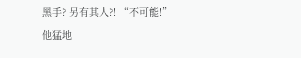黑手? 另有其人?! “不可能!” 他猛地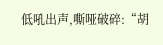低吼出声,嘶哑破碎:“胡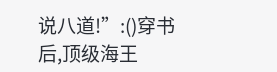说八道!”:()穿书后,顶级海王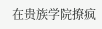在贵族学院撩疯